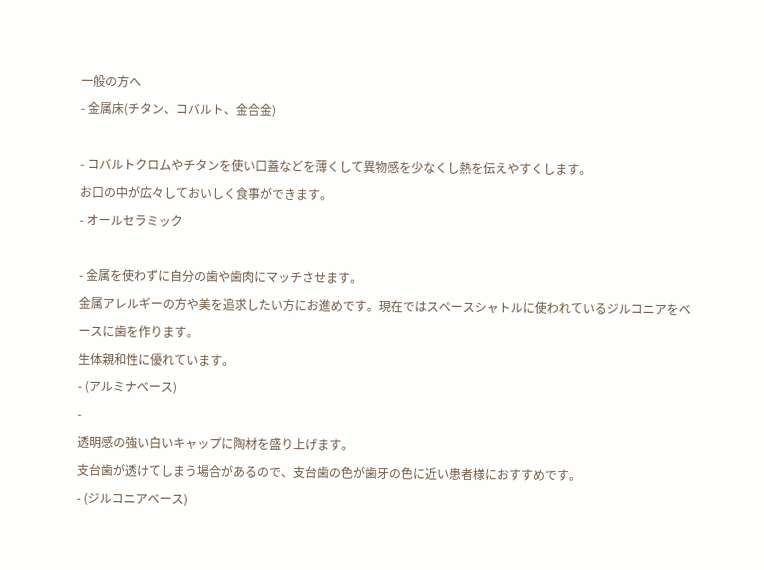一般の方へ
- 金属床(チタン、コバルト、金合金)

- コバルトクロムやチタンを使い口蓋などを薄くして異物感を少なくし熱を伝えやすくします。
お口の中が広々しておいしく食事ができます。
- オールセラミック

- 金属を使わずに自分の歯や歯肉にマッチさせます。
金属アレルギーの方や美を追求したい方にお進めです。現在ではスペースシャトルに使われているジルコニアをベースに歯を作ります。
生体親和性に優れています。
- (アルミナべース)
-
透明感の強い白いキャップに陶材を盛り上げます。
支台歯が透けてしまう場合があるので、支台歯の色が歯牙の色に近い患者様におすすめです。
- (ジルコニアベース)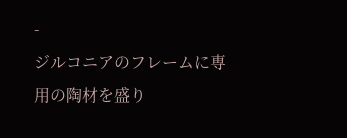-
ジルコニアのフレームに専用の陶材を盛り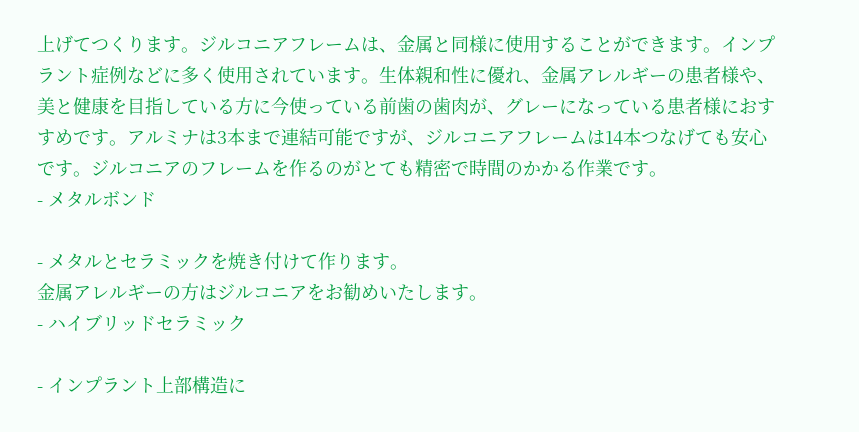上げてつくります。ジルコニアフレームは、金属と同様に使用することができます。インプラント症例などに多く使用されています。生体親和性に優れ、金属アレルギーの患者様や、美と健康を目指している方に今使っている前歯の歯肉が、グレーになっている患者様におすすめです。アルミナは3本まで連結可能ですが、ジルコニアフレームは14本つなげても安心です。ジルコニアのフレームを作るのがとても精密で時間のかかる作業です。
- メタルボンド

- メタルとセラミックを焼き付けて作ります。
金属アレルギーの方はジルコニアをお勧めいたします。
- ハイブリッドセラミック

- インプラント上部構造に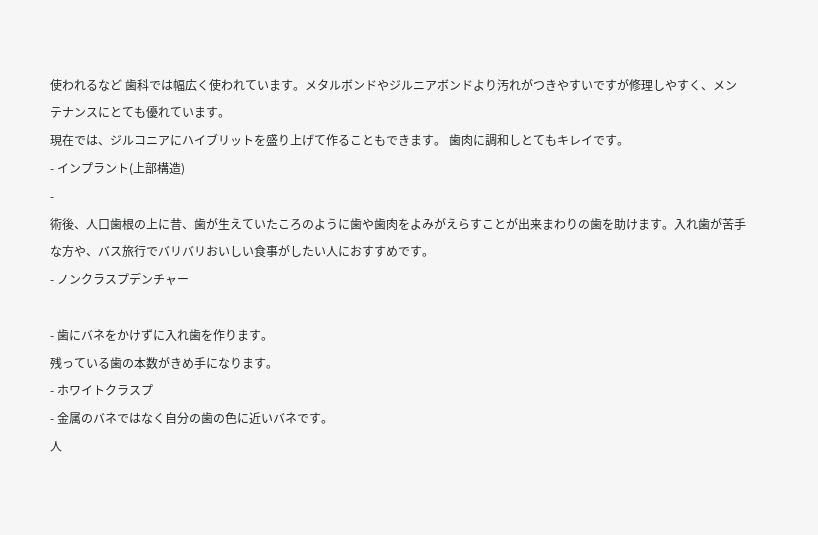使われるなど 歯科では幅広く使われています。メタルボンドやジルニアボンドより汚れがつきやすいですが修理しやすく、メンテナンスにとても優れています。
現在では、ジルコニアにハイブリットを盛り上げて作ることもできます。 歯肉に調和しとてもキレイです。
- インプラント(上部構造)
-
術後、人口歯根の上に昔、歯が生えていたころのように歯や歯肉をよみがえらすことが出来まわりの歯を助けます。入れ歯が苦手な方や、バス旅行でバリバリおいしい食事がしたい人におすすめです。
- ノンクラスプデンチャー

- 歯にバネをかけずに入れ歯を作ります。
残っている歯の本数がきめ手になります。
- ホワイトクラスプ
- 金属のバネではなく自分の歯の色に近いバネです。
人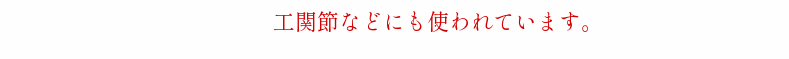工関節などにも使われています。